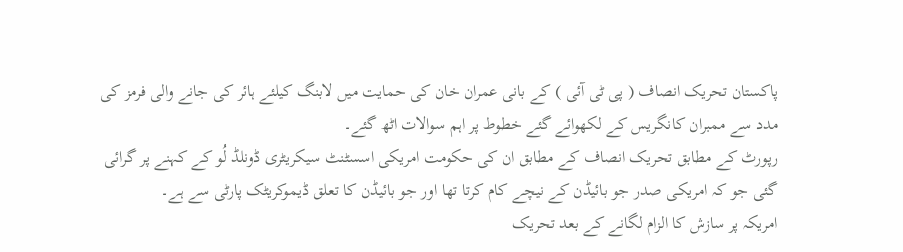پاکستان تحریک انصاف ( پی ٹی آئی ) کے بانی عمران خان کی حمایت میں لابنگ کیلئے ہائر کی جانے والی فرمز کی مدد سے ممبران کانگریس کے لکھوائے گئے خطوط پر اہم سوالات اٹھ گئے۔
رپورٹ کے مطابق تحریک انصاف کے مطابق ان کی حکومت امریکی اسسٹنٹ سیکریٹری ڈونلڈ لُو کے کہنے پر گرائی گئی جو کہ امریکی صدر جو بائیڈن کے نیچے کام کرتا تھا اور جو بائیڈن کا تعلق ڈیموکریٹک پارٹی سے ہے۔
امریکہ پر سازش کا الزام لگانے کے بعد تحریک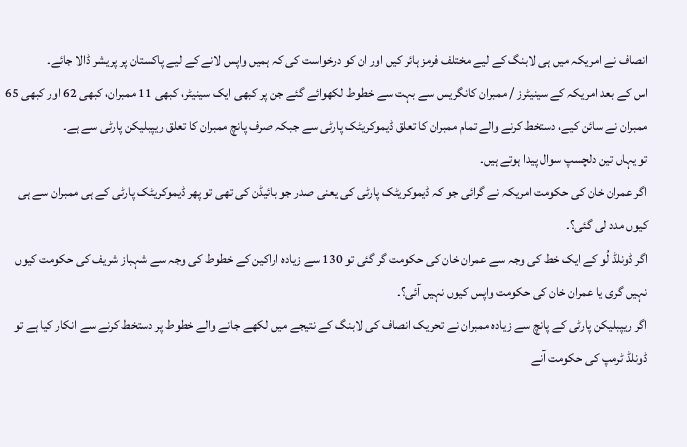انصاف نے امریکہ میں ہی لابنگ کے لیے مختلف فرمز ہائر کیں اور ان کو درخواست کی کہ ہمیں واپس لانے کے لیے پاکستان پر پریشر ڈالا جائے۔
اس کے بعد امریکہ کے سینیٹرز / ممبران کانگریس سے بہت سے خطوط لکھوائے گئے جن پر کبھی ایک سینیٹر، کبھی 11 ممبران، کبھی 62 اور کبھی 65 ممبران نے سائن کیے، دستخط کرنے والے تمام ممبران کا تعلق ڈیموکریٹک پارٹی سے جبکہ صرف پانچ ممبران کا تعلق ریپبلیکن پارٹی سے ہے۔
تو یہاں تین دلچسپ سوال پیدا ہوتے ہیں۔
اگر عمران خان کی حکومت امریکہ نے گرائی جو کہ ڈیموکریٹک پارٹی کی یعنی صدر جو بائیڈن کی تھی تو پھر ڈیموکریٹک پارٹی کے ہی ممبران سے ہی کیوں مدد لی گئی؟۔
اگر ڈونلڈ لُو کے ایک خط کی وجہ سے عمران خان کی حکومت گر گئی تو 130 سے زیادہ اراکین کے خطوط کی وجہ سے شہباز شریف کی حکومت کیوں نہیں گری یا عمران خان کی حکومت واپس کیوں نہیں آئی؟۔
اگر ریپبلیکن پارٹی کے پانچ سے زیادہ ممبران نے تحریک انصاف کی لابنگ کے نتیجے میں لکھے جانے والے خطوط پر دستخط کرنے سے انکار کیا ہے تو ڈونلڈ ٹرمپ کی حکومت آنے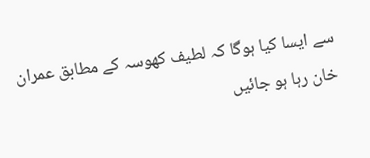سے ایسا کیا ہوگا کہ لطیف کھوسہ کے مطابق عمران خان رہا ہو جائیں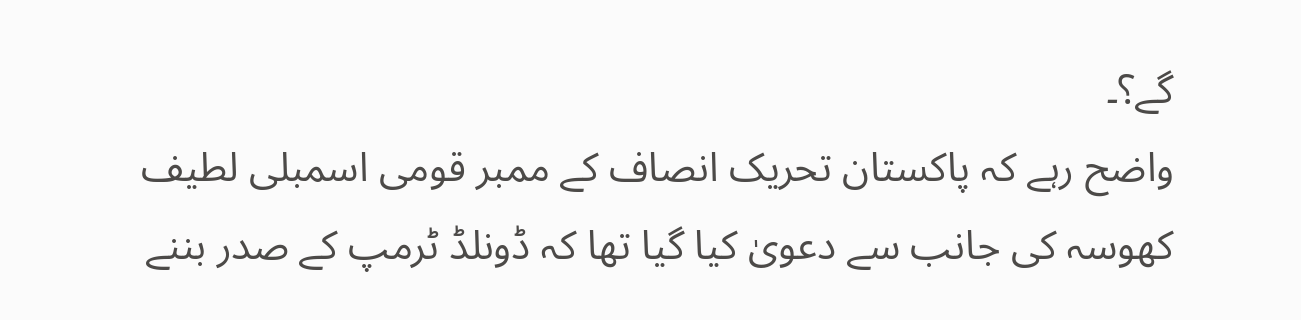گے؟۔
واضح رہے کہ پاکستان تحریک انصاف کے ممبر قومی اسمبلی لطیف کھوسہ کی جانب سے دعویٰ کیا گیا تھا کہ ڈونلڈ ٹرمپ کے صدر بننے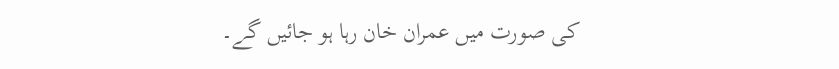کی صورت میں عمران خان رہا ہو جائیں گے۔